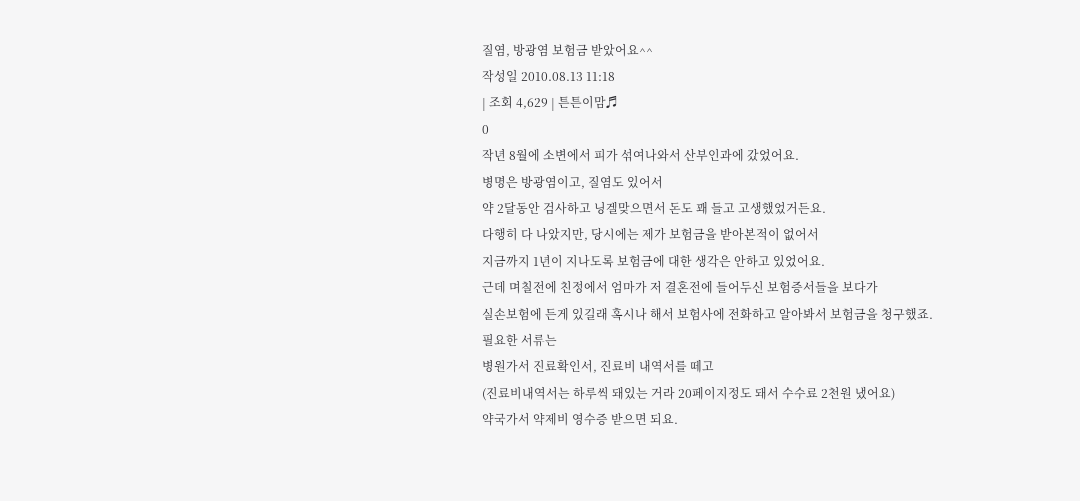질염, 방광염 보험금 받았어요^^
작성일 2010.08.13 11:18
| 조회 4,629 | 튼튼이맘♬
0
작년 8월에 소변에서 피가 섞여나와서 산부인과에 갔었어요.
병명은 방광염이고, 질염도 있어서
약 2달동안 검사하고 닝겔맞으면서 돈도 꽤 들고 고생했었거든요.
다행히 다 나았지만, 당시에는 제가 보험금을 받아본적이 없어서
지금까지 1년이 지나도록 보험금에 대한 생각은 안하고 있었어요.
근데 며칠전에 친정에서 엄마가 저 결혼전에 들어두신 보험증서들을 보다가
실손보험에 든게 있길래 혹시나 해서 보험사에 전화하고 알아봐서 보험금을 청구했죠.
필요한 서류는
병원가서 진료확인서, 진료비 내역서를 떼고
(진료비내역서는 하루씩 돼있는 거라 20페이지정도 돼서 수수료 2천원 냈어요)
약국가서 약제비 영수증 받으면 되요.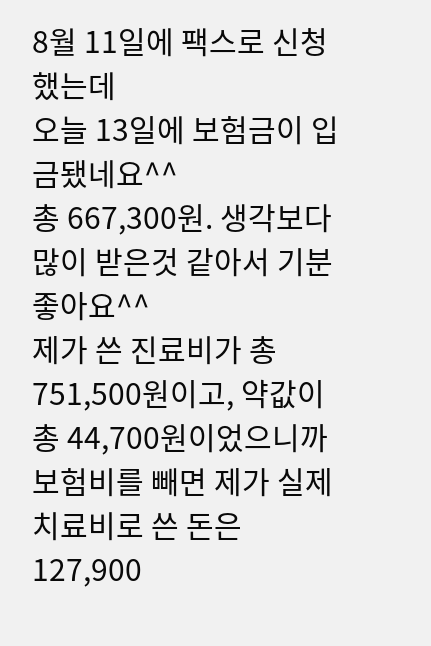8월 11일에 팩스로 신청했는데
오늘 13일에 보험금이 입금됐네요^^
총 667,300원. 생각보다 많이 받은것 같아서 기분좋아요^^
제가 쓴 진료비가 총 751,500원이고, 약값이 총 44,700원이었으니까
보험비를 빼면 제가 실제 치료비로 쓴 돈은 127,900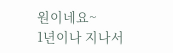원이네요~
1년이나 지나서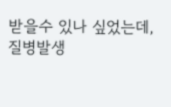받을수 있나 싶었는데,
질병발생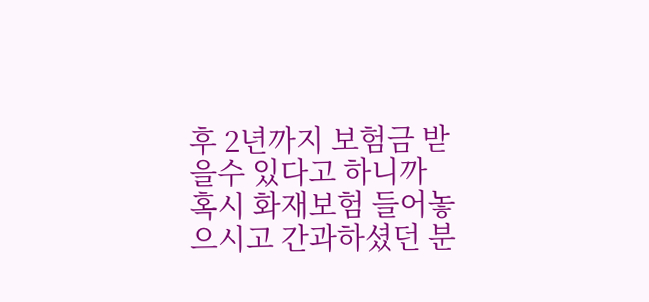후 2년까지 보험금 받을수 있다고 하니까
혹시 화재보험 들어놓으시고 간과하셨던 분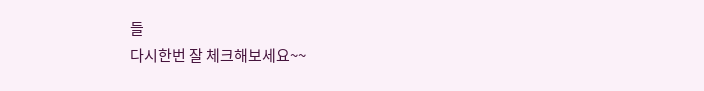들
다시한번 잘 체크해보세요~~